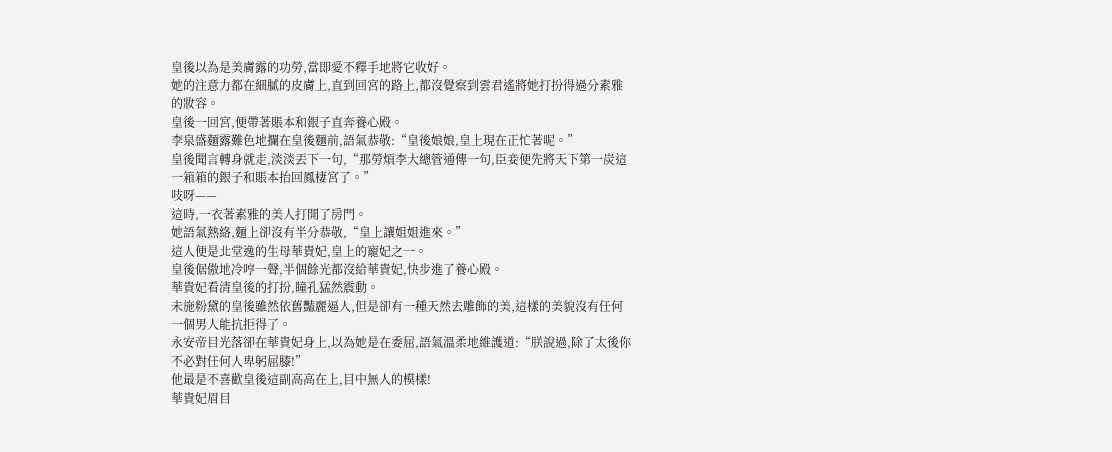皇後以為是美膚露的功勞,當即愛不釋手地將它收好。
她的注意力都在細膩的皮膚上,直到回宮的路上,都沒覺察到雲君遙將她打扮得過分素雅的妝容。
皇後一回宮,便帶著賬本和銀子直奔養心殿。
李泉盛麵露難色地攔在皇後麵前,語氣恭敬:“皇後娘娘,皇上現在正忙著呢。”
皇後聞言轉身就走,淡淡丟下一句,“那勞煩李大總管通傳一句,臣妾便先將天下第一炭這一箱箱的銀子和賬本抬回鳳棲宮了。”
吱呀——
這時,一衣著素雅的美人打開了房門。
她語氣熱絡,麵上卻沒有半分恭敬,“皇上讓姐姐進來。”
這人便是北堂逸的生母華貴妃,皇上的寵妃之一。
皇後倨傲地冷哼一聲,半個餘光都沒給華貴妃,快步進了養心殿。
華貴妃看清皇後的打扮,瞳孔猛然震動。
未施粉黛的皇後雖然依舊豔麗逼人,但是卻有一種天然去雕飾的美,這樣的美貌沒有任何一個男人能抗拒得了。
永安帝目光落卻在華貴妃身上,以為她是在委屈,語氣溫柔地維護道:“朕說過,除了太後你不必對任何人卑躬屈膝!”
他最是不喜歡皇後這副高高在上,目中無人的模樣!
華貴妃眉目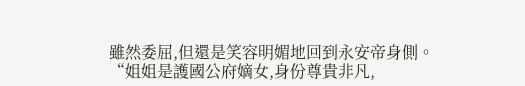雖然委屈,但還是笑容明媚地回到永安帝身側。
“姐姐是護國公府嫡女,身份尊貴非凡,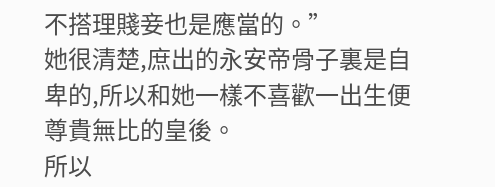不搭理賤妾也是應當的。”
她很清楚,庶出的永安帝骨子裏是自卑的,所以和她一樣不喜歡一出生便尊貴無比的皇後。
所以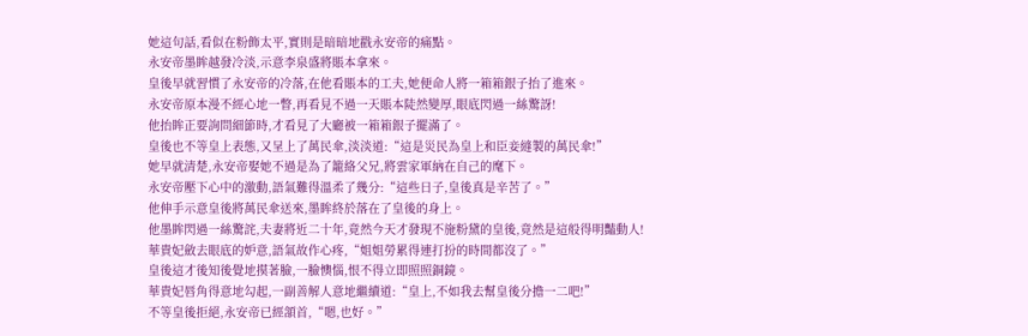她這句話,看似在粉飾太平,實則是暗暗地戳永安帝的痛點。
永安帝墨眸越發冷淡,示意李泉盛將賬本拿來。
皇後早就習慣了永安帝的冷落,在他看賬本的工夫,她便命人將一箱箱銀子抬了進來。
永安帝原本漫不經心地一瞥,再看見不過一天賬本陡然變厚,眼底閃過一絲驚訝!
他抬眸正要詢問細節時,才看見了大廳被一箱箱銀子擺滿了。
皇後也不等皇上表態,又呈上了萬民傘,淡淡道:“這是災民為皇上和臣妾縫製的萬民傘!”
她早就清楚,永安帝娶她不過是為了籠絡父兄,將雲家軍納在自己的麾下。
永安帝壓下心中的激動,語氣難得溫柔了幾分:“這些日子,皇後真是辛苦了。”
他伸手示意皇後將萬民傘送來,墨眸終於落在了皇後的身上。
他墨眸閃過一絲驚詫,夫妻將近二十年,竟然今天才發現不施粉黛的皇後,竟然是這般得明豔動人!
華貴妃斂去眼底的妒意,語氣故作心疼,“姐姐勞累得連打扮的時間都沒了。”
皇後這才後知後覺地摸著臉,一臉懊惱,恨不得立即照照銅鏡。
華貴妃唇角得意地勾起,一副善解人意地繼續道:“皇上,不如我去幫皇後分擔一二吧!”
不等皇後拒絕,永安帝已經頷首,“嗯,也好。”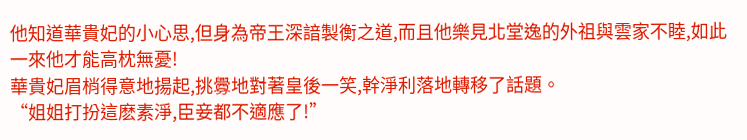他知道華貴妃的小心思,但身為帝王深諳製衡之道,而且他樂見北堂逸的外祖與雲家不睦,如此一來他才能高枕無憂!
華貴妃眉梢得意地揚起,挑釁地對著皇後一笑,幹淨利落地轉移了話題。
“姐姐打扮這麽素淨,臣妾都不適應了!”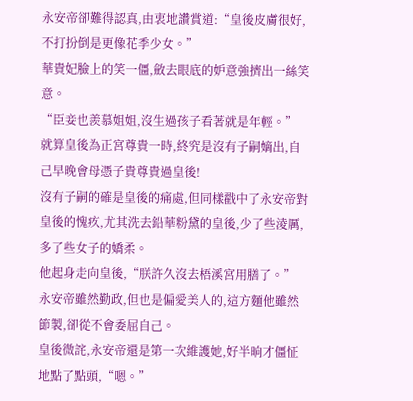永安帝卻難得認真,由衷地讚賞道:“皇後皮膚很好,不打扮倒是更像花季少女。”
華貴妃臉上的笑一僵,斂去眼底的妒意強擠出一絲笑意。
“臣妾也羨慕姐姐,沒生過孩子看著就是年輕。”
就算皇後為正宮尊貴一時,終究是沒有子嗣嫡出,自己早晚會母憑子貴尊貴過皇後!
沒有子嗣的確是皇後的痛處,但同樣戳中了永安帝對皇後的愧疚,尤其洗去鉛華粉黛的皇後,少了些淩厲,多了些女子的嬌柔。
他起身走向皇後,“朕許久沒去梧溪宮用膳了。”
永安帝雖然勤政,但也是偏愛美人的,這方麵他雖然節製,卻從不會委屈自己。
皇後微詫,永安帝還是第一次維護她,好半晌才僵怔地點了點頭,“嗯。”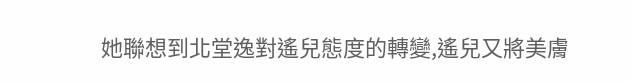她聯想到北堂逸對遙兒態度的轉變,遙兒又將美膚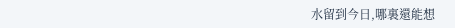水留到今日,哪裏還能想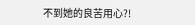不到她的良苦用心?!